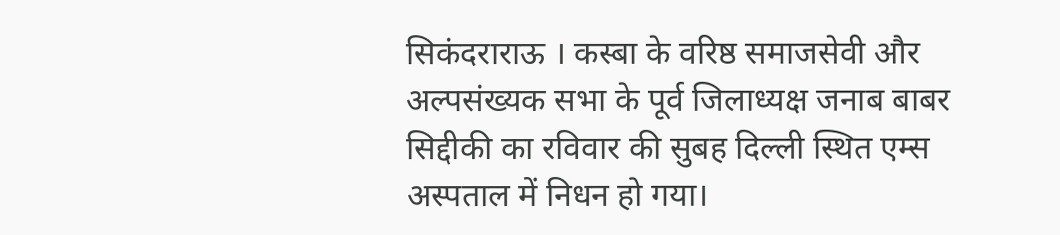सिकंदराराऊ । कस्बा के वरिष्ठ समाजसेवी और अल्पसंख्यक सभा के पूर्व जिलाध्यक्ष जनाब बाबर सिद्दीकी का रविवार की सुबह दिल्ली स्थित एम्स अस्पताल में निधन हो गया।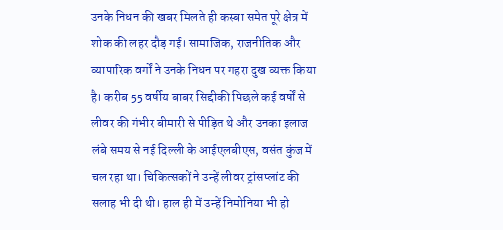उनके निधन की खबर मिलते ही कस्बा समेत पूरे क्षेत्र में शोक की लहर दौड़ गई। सामाजिक, राजनीतिक और व्यापारिक वर्गों ने उनके निधन पर गहरा दुख व्यक्त किया है। करीब 55 वर्षीय बाबर सिद्दीकी पिछले कई वर्षों से लीवर की गंभीर बीमारी से पीड़ित थे और उनका इलाज लंबे समय से नई दिल्ली के आईएलबीएस, वसंत कुंज में चल रहा था। चिकित्सकों ने उन्हें लीवर ट्रांसप्लांट की सलाह भी दी थी। हाल ही में उन्हें निमोनिया भी हो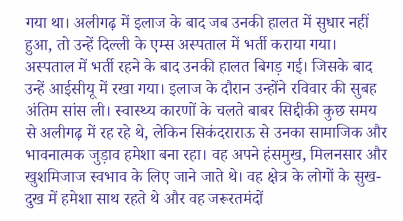गया था। अलीगढ़ में इलाज के बाद जब उनकी हालत में सुधार नहीं हुआ, तो उन्हें दिल्ली के एम्स अस्पताल में भर्ती कराया गया। अस्पताल में भर्ती रहने के बाद उनकी हालत बिगड़ गई। जिसके बाद उन्हें आईसीयू में रखा गया। इलाज के दौरान उन्होंने रविवार की सुबह अंतिम सांस ली। स्वास्थ्य कारणों के चलते बाबर सिद्दीकी कुछ समय से अलीगढ़ में रह रहे थे, लेकिन सिकंदराराऊ से उनका सामाजिक और भावनात्मक जुड़ाव हमेशा बना रहा। वह अपने हंसमुख, मिलनसार और खुशमिजाज स्वभाव के लिए जाने जाते थे। वह क्षेत्र के लोगों के सुख-दुख में हमेशा साथ रहते थे और वह जरूरतमंदों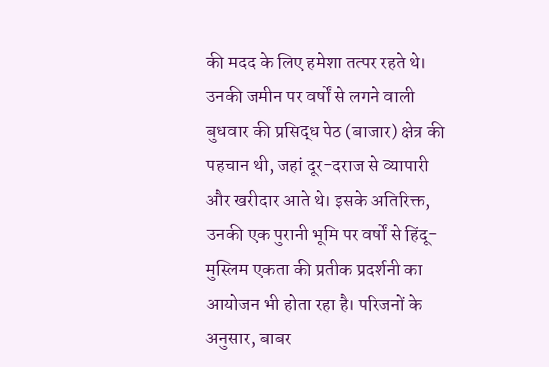की मदद के लिए हमेशा तत्पर रहते थे। उनकी जमीन पर वर्षों से लगने वाली बुधवार की प्रसिद्ध पेठ (बाजार) क्षेत्र की पहचान थी, जहां दूर-दराज से व्यापारी और खरीदार आते थे। इसके अतिरिक्त, उनकी एक पुरानी भूमि पर वर्षों से हिंदू-मुस्लिम एकता की प्रतीक प्रदर्शनी का आयोजन भी होता रहा है। परिजनों के अनुसार, बाबर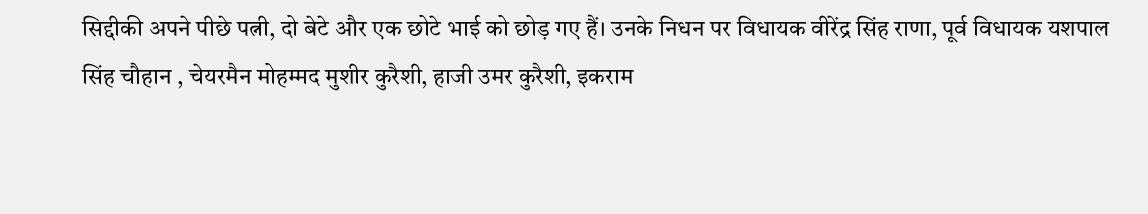सिद्दीकी अपने पीछे पत्नी, दो बेटे और एक छोटे भाई को छोड़ गए हैं। उनके निधन पर विधायक वीरेंद्र सिंह राणा, पूर्व विधायक यशपाल सिंह चौहान , चेयरमैन मोहम्मद मुशीर कुरैशी, हाजी उमर कुरैशी, इकराम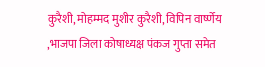कुरैशी, मोहम्मद मुशीर कुरैशी, विपिन वार्ष्णेय ,भाजपा जिला कोषाध्यक्ष पंकज गुप्ता समेत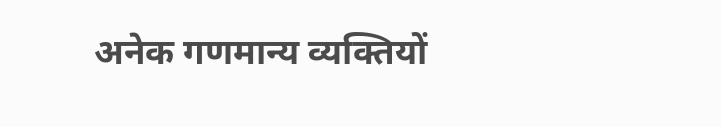अनेक गणमान्य व्यक्तियों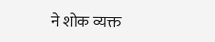ने शोक व्यक्त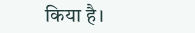किया है।